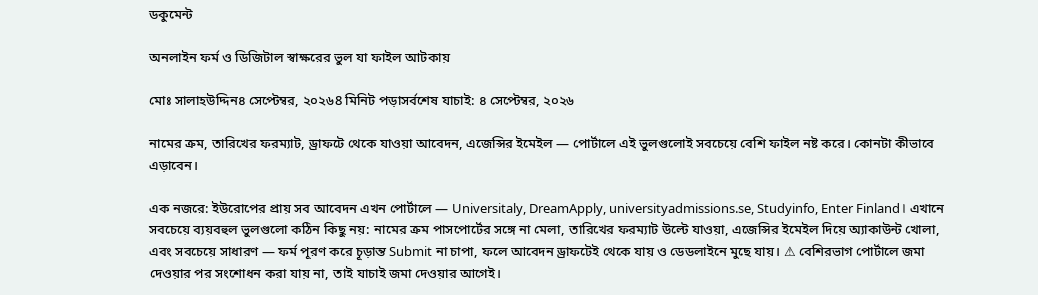ডকুমেন্ট

অনলাইন ফর্ম ও ডিজিটাল স্বাক্ষরের ভুল যা ফাইল আটকায়

মোঃ সালাহউদ্দিন৪ সেপ্টেম্বর, ২০২৬8 মিনিট পড়াসর্বশেষ যাচাই: ৪ সেপ্টেম্বর, ২০২৬

নামের ক্রম, তারিখের ফরম্যাট, ড্রাফটে থেকে যাওয়া আবেদন, এজেন্সির ইমেইল — পোর্টালে এই ভুলগুলোই সবচেয়ে বেশি ফাইল নষ্ট করে। কোনটা কীভাবে এড়াবেন।

এক নজরে: ইউরোপের প্রায় সব আবেদন এখন পোর্টালে — Universitaly, DreamApply, universityadmissions.se, Studyinfo, Enter Finland। এখানে সবচেয়ে ব্যয়বহুল ভুলগুলো কঠিন কিছু নয়: নামের ক্রম পাসপোর্টের সঙ্গে না মেলা, তারিখের ফরম্যাট উল্টে যাওয়া, এজেন্সির ইমেইল দিয়ে অ্যাকাউন্ট খোলা, এবং সবচেয়ে সাধারণ — ফর্ম পূরণ করে চূড়ান্ত Submit না চাপা, ফলে আবেদন ড্রাফটেই থেকে যায় ও ডেডলাইনে মুছে যায়। ⚠ বেশিরভাগ পোর্টালে জমা দেওয়ার পর সংশোধন করা যায় না, তাই যাচাই জমা দেওয়ার আগেই।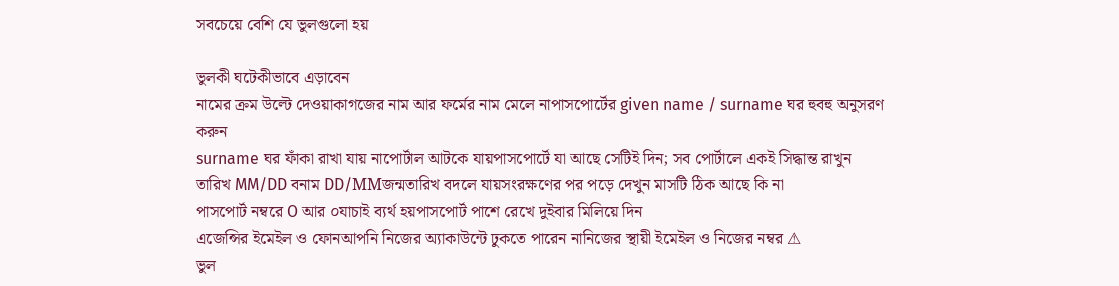সবচেয়ে বেশি যে ভুলগুলো হয়

ভুলকী ঘটেকীভাবে এড়াবেন
নামের ক্রম উল্টে দেওয়াকাগজের নাম আর ফর্মের নাম মেলে নাপাসপোর্টের given name / surname ঘর হুবহু অনুসরণ করুন
surname ঘর ফাঁকা রাখা যায় নাপোর্টাল আটকে যায়পাসপোর্টে যা আছে সেটিই দিন; সব পোর্টালে একই সিদ্ধান্ত রাখুন
তারিখ MM/DD বনাম DD/MMজন্মতারিখ বদলে যায়সংরক্ষণের পর পড়ে দেখুন মাসটি ঠিক আছে কি না
পাসপোর্ট নম্বরে O আর ০যাচাই ব্যর্থ হয়পাসপোর্ট পাশে রেখে দুইবার মিলিয়ে দিন
এজেন্সির ইমেইল ও ফোনআপনি নিজের অ্যাকাউন্টে ঢুকতে পারেন নানিজের স্থায়ী ইমেইল ও নিজের নম্বর ⚠
ভুল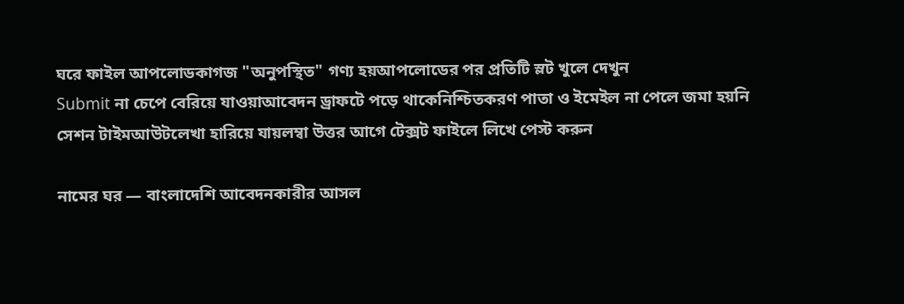ঘরে ফাইল আপলোডকাগজ "অনুপস্থিত" গণ্য হয়আপলোডের পর প্রতিটি স্লট খুলে দেখুন
Submit না চেপে বেরিয়ে যাওয়াআবেদন ড্রাফটে পড়ে থাকেনিশ্চিতকরণ পাতা ও ইমেইল না পেলে জমা হয়নি
সেশন টাইমআউটলেখা হারিয়ে যায়লম্বা উত্তর আগে টেক্সট ফাইলে লিখে পেস্ট করুন

নামের ঘর — বাংলাদেশি আবেদনকারীর আসল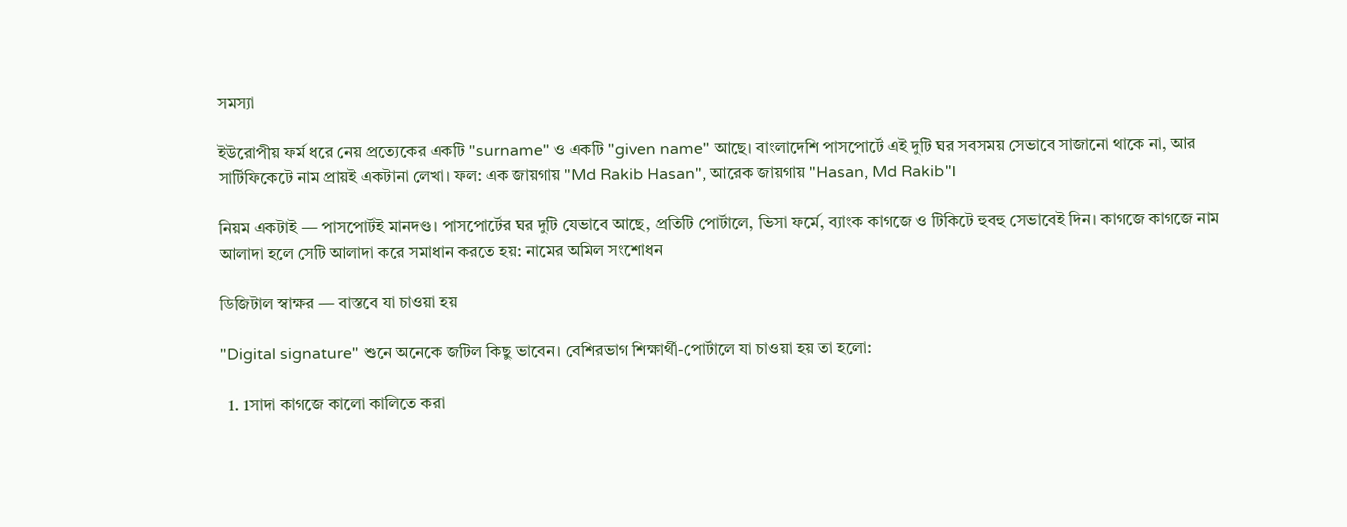সমস্যা

ইউরোপীয় ফর্ম ধরে নেয় প্রত্যেকের একটি "surname" ও একটি "given name" আছে। বাংলাদেশি পাসপোর্টে এই দুটি ঘর সবসময় সেভাবে সাজানো থাকে না, আর সার্টিফিকেটে নাম প্রায়ই একটানা লেখা। ফল: এক জায়গায় "Md Rakib Hasan", আরেক জায়গায় "Hasan, Md Rakib"।

নিয়ম একটাই — পাসপোর্টই মানদণ্ড। পাসপোর্টের ঘর দুটি যেভাবে আছে, প্রতিটি পোর্টালে, ভিসা ফর্মে, ব্যাংক কাগজে ও টিকিটে হুবহু সেভাবেই দিন। কাগজে কাগজে নাম আলাদা হলে সেটি আলাদা করে সমাধান করতে হয়: নামের অমিল সংশোধন

ডিজিটাল স্বাক্ষর — বাস্তবে যা চাওয়া হয়

"Digital signature" শুনে অনেকে জটিল কিছু ভাবেন। বেশিরভাগ শিক্ষার্থী-পোর্টালে যা চাওয়া হয় তা হলো:

  1. 1সাদা কাগজে কালো কালিতে করা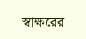স্বাক্ষরের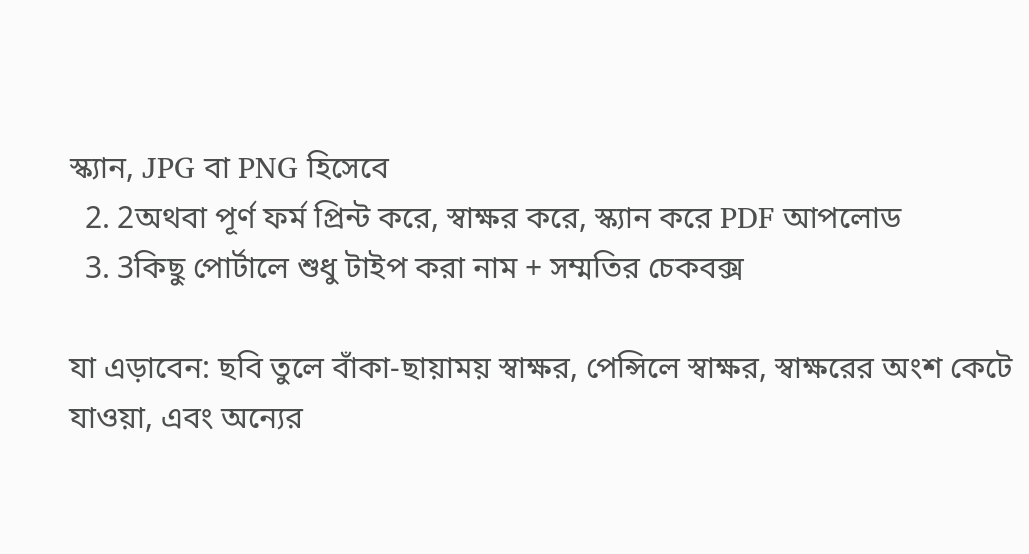স্ক্যান, JPG বা PNG হিসেবে
  2. 2অথবা পূর্ণ ফর্ম প্রিন্ট করে, স্বাক্ষর করে, স্ক্যান করে PDF আপলোড
  3. 3কিছু পোর্টালে শুধু টাইপ করা নাম + সম্মতির চেকবক্স

যা এড়াবেন: ছবি তুলে বাঁকা-ছায়াময় স্বাক্ষর, পেন্সিলে স্বাক্ষর, স্বাক্ষরের অংশ কেটে যাওয়া, এবং অন্যের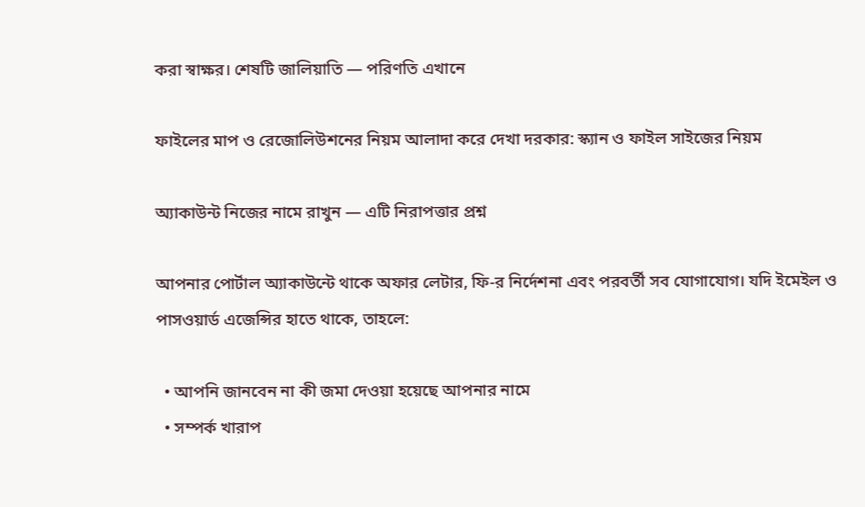করা স্বাক্ষর। শেষটি জালিয়াতি — পরিণতি এখানে

ফাইলের মাপ ও রেজোলিউশনের নিয়ম আলাদা করে দেখা দরকার: স্ক্যান ও ফাইল সাইজের নিয়ম

অ্যাকাউন্ট নিজের নামে রাখুন — এটি নিরাপত্তার প্রশ্ন

আপনার পোর্টাল অ্যাকাউন্টে থাকে অফার লেটার, ফি-র নির্দেশনা এবং পরবর্তী সব যোগাযোগ। যদি ইমেইল ও পাসওয়ার্ড এজেন্সির হাতে থাকে, তাহলে:

  • আপনি জানবেন না কী জমা দেওয়া হয়েছে আপনার নামে
  • সম্পর্ক খারাপ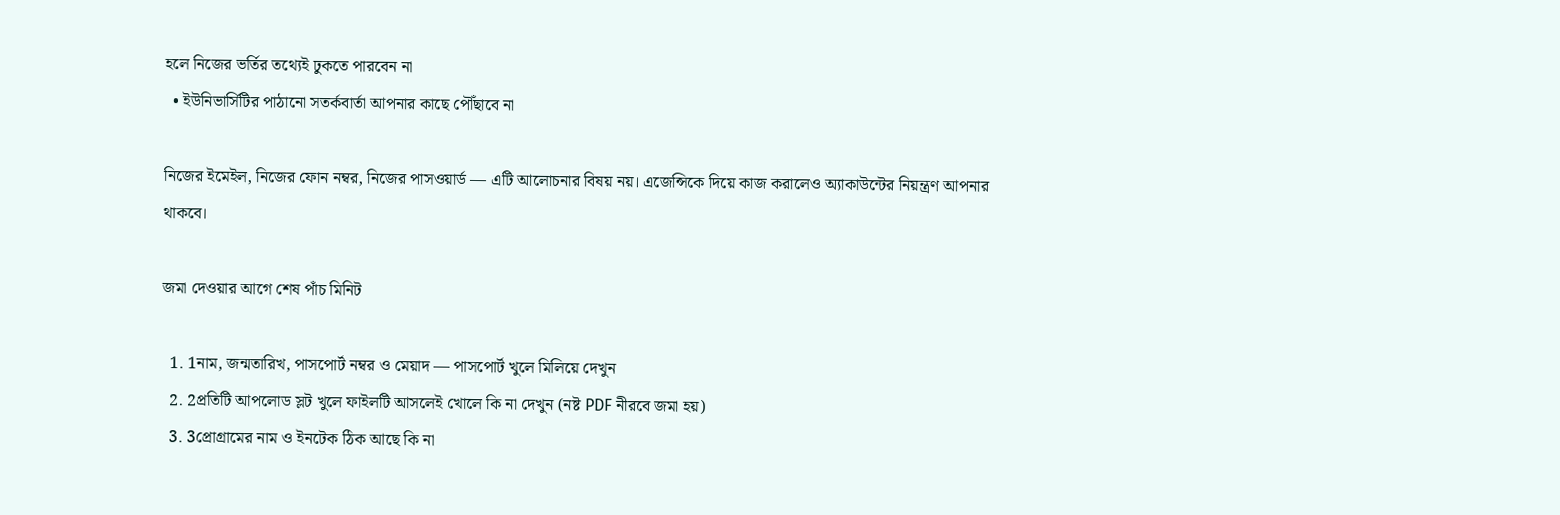হলে নিজের ভর্তির তথ্যেই ঢুকতে পারবেন না
  • ইউনিভার্সিটির পাঠানো সতর্কবার্তা আপনার কাছে পৌঁছাবে না

নিজের ইমেইল, নিজের ফোন নম্বর, নিজের পাসওয়ার্ড — এটি আলোচনার বিষয় নয়। এজেন্সিকে দিয়ে কাজ করালেও অ্যাকাউন্টের নিয়ন্ত্রণ আপনার থাকবে।

জমা দেওয়ার আগে শেষ পাঁচ মিনিট

  1. 1নাম, জন্মতারিখ, পাসপোর্ট নম্বর ও মেয়াদ — পাসপোর্ট খুলে মিলিয়ে দেখুন
  2. 2প্রতিটি আপলোড স্লট খুলে ফাইলটি আসলেই খোলে কি না দেখুন (নষ্ট PDF নীরবে জমা হয়)
  3. 3প্রোগ্রামের নাম ও ইনটেক ঠিক আছে কি না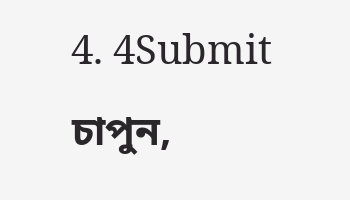4. 4Submit চাপুন,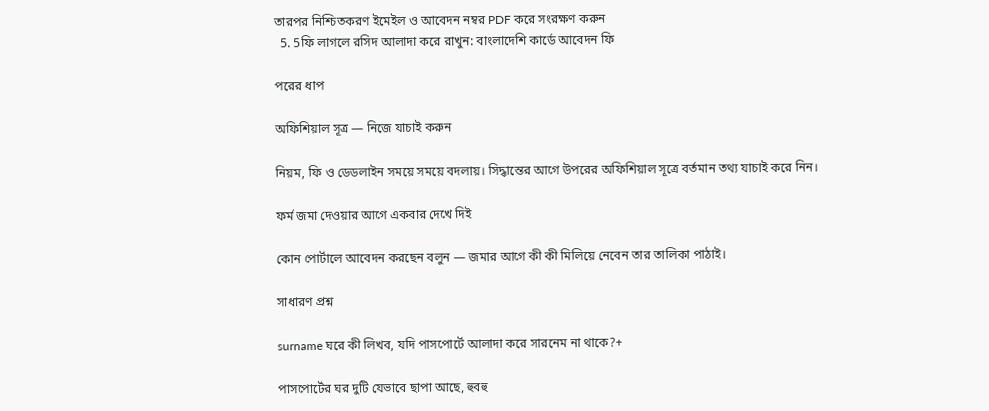তারপর নিশ্চিতকরণ ইমেইল ও আবেদন নম্বর PDF করে সংরক্ষণ করুন
  5. 5ফি লাগলে রসিদ আলাদা করে রাখুন: বাংলাদেশি কার্ডে আবেদন ফি

পরের ধাপ

অফিশিয়াল সূত্র — নিজে যাচাই করুন

নিয়ম, ফি ও ডেডলাইন সময়ে সময়ে বদলায়। সিদ্ধান্তের আগে উপরের অফিশিয়াল সূত্রে বর্তমান তথ্য যাচাই করে নিন।

ফর্ম জমা দেওয়ার আগে একবার দেখে দিই

কোন পোর্টালে আবেদন করছেন বলুন — জমার আগে কী কী মিলিয়ে নেবেন তার তালিকা পাঠাই।

সাধারণ প্রশ্ন

surname ঘরে কী লিখব, যদি পাসপোর্টে আলাদা করে সারনেম না থাকে?+

পাসপোর্টের ঘর দুটি যেভাবে ছাপা আছে, হুবহু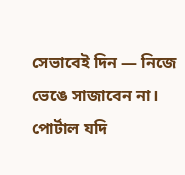সেভাবেই দিন — নিজে ভেঙে সাজাবেন না। পোর্টাল যদি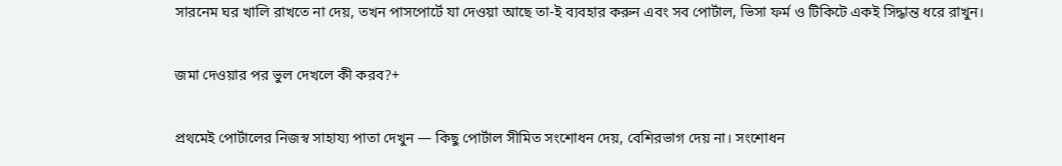সারনেম ঘর খালি রাখতে না দেয়, তখন পাসপোর্টে যা দেওয়া আছে তা-ই ব্যবহার করুন এবং সব পোর্টাল, ভিসা ফর্ম ও টিকিটে একই সিদ্ধান্ত ধরে রাখুন।

জমা দেওয়ার পর ভুল দেখলে কী করব?+

প্রথমেই পোর্টালের নিজস্ব সাহায্য পাতা দেখুন — কিছু পোর্টাল সীমিত সংশোধন দেয়, বেশিরভাগ দেয় না। সংশোধন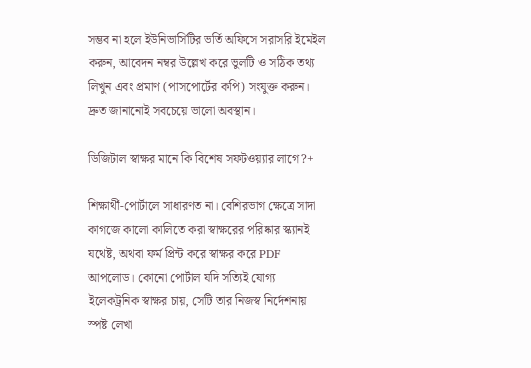সম্ভব না হলে ইউনিভার্সিটির ভর্তি অফিসে সরাসরি ইমেইল করুন, আবেদন নম্বর উল্লেখ করে ভুলটি ও সঠিক তথ্য লিখুন এবং প্রমাণ (পাসপোর্টের কপি) সংযুক্ত করুন। দ্রুত জানানোই সবচেয়ে ভালো অবস্থান।

ডিজিটাল স্বাক্ষর মানে কি বিশেষ সফটওয়্যার লাগে?+

শিক্ষার্থী-পোর্টালে সাধারণত না। বেশিরভাগ ক্ষেত্রে সাদা কাগজে কালো কালিতে করা স্বাক্ষরের পরিষ্কার স্ক্যানই যথেষ্ট, অথবা ফর্ম প্রিন্ট করে স্বাক্ষর করে PDF আপলোড। কোনো পোর্টাল যদি সত্যিই যোগ্য ইলেকট্রনিক স্বাক্ষর চায়, সেটি তার নিজস্ব নির্দেশনায় স্পষ্ট লেখা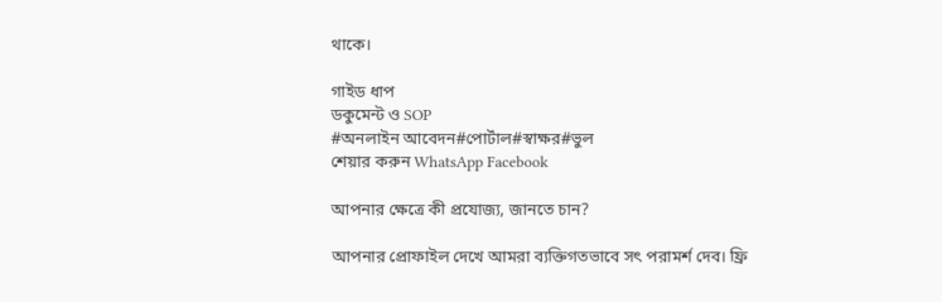থাকে।

গাইড ধাপ
ডকুমেন্ট ও SOP
#অনলাইন আবেদন#পোর্টাল#স্বাক্ষর#ভুল
শেয়ার করুন WhatsApp Facebook

আপনার ক্ষেত্রে কী প্রযোজ্য, জানতে চান?

আপনার প্রোফাইল দেখে আমরা ব্যক্তিগতভাবে সৎ পরামর্শ দেব। ফ্রি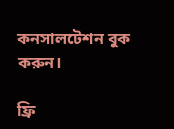কনসালটেশন বুক করুন।

ফ্রি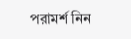পরামর্শ নিন